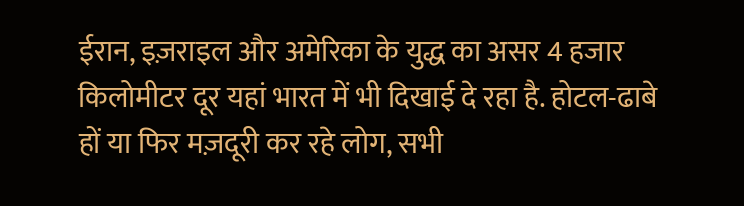ईरान, इज़राइल और अमेरिका के युद्ध का असर 4 हजार किलोमीटर दूर यहां भारत में भी दिखाई दे रहा है. होटल-ढाबे हों या फिर मज़दूरी कर रहे लोग, सभी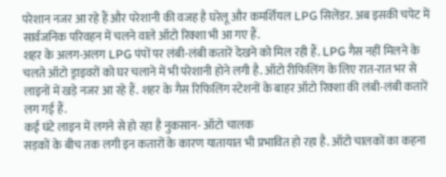परेशान नजर आ रहे हैं और परेशानी की वजह है घरेलू और कमर्शियल LPG सिलेंडर. अब इसकी चपेट में सार्वजनिक परिवहन में चलने वाले ऑटो रिक्शा भी आ गए हैं.
शहर के अलग-अलग LPG पंपों पर लंबी-लंबी कतारें देखने को मिल रही हैं. LPG गैस नहीं मिलने के चलते ऑटो ड्राइवरों को घर चलाने में भी परेशानी होने लगी है. ऑटो रीफिलिंग के लिए रात-रात भर से लाइनों में खड़े नजर आ रहे हैं. शहर के गैस रिफिलिंग स्टेशनों के बाहर ऑटो रिक्शा की लंबी-लंबी कतारें लग गई हैं.
कई घंटे लाइन में लगने से हो रहा है नुकसान- ऑटो चालक
सड़कों के बीच तक लगी इन कतारों के कारण यातायात भी प्रभावित हो रहा है. ऑटो चालकों का कहना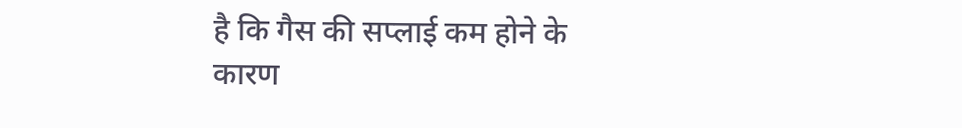है कि गैस की सप्लाई कम होने के कारण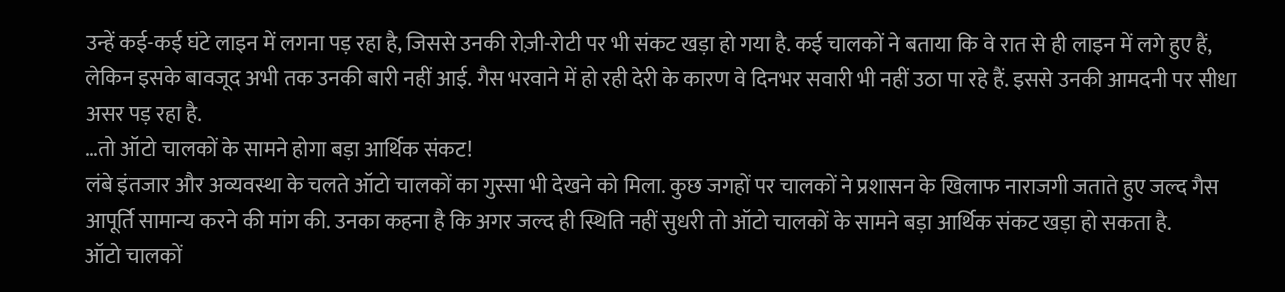उन्हें कई-कई घंटे लाइन में लगना पड़ रहा है, जिससे उनकी रोज़ी-रोटी पर भी संकट खड़ा हो गया है. कई चालकों ने बताया कि वे रात से ही लाइन में लगे हुए हैं, लेकिन इसके बावजूद अभी तक उनकी बारी नहीं आई. गैस भरवाने में हो रही देरी के कारण वे दिनभर सवारी भी नहीं उठा पा रहे हैं. इससे उनकी आमदनी पर सीधा असर पड़ रहा है.
…तो ऑटो चालकों के सामने होगा बड़ा आर्थिक संकट!
लंबे इंतजार और अव्यवस्था के चलते ऑटो चालकों का गुस्सा भी देखने को मिला. कुछ जगहों पर चालकों ने प्रशासन के खिलाफ नाराजगी जताते हुए जल्द गैस आपूर्ति सामान्य करने की मांग की. उनका कहना है कि अगर जल्द ही स्थिति नहीं सुधरी तो ऑटो चालकों के सामने बड़ा आर्थिक संकट खड़ा हो सकता है.
ऑटो चालकों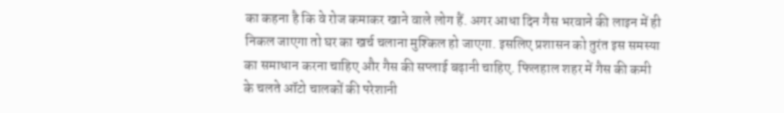का कहना है कि वे रोज कमाकर खाने वाले लोग हैं. अगर आधा दिन गैस भरवाने की लाइन में ही निकल जाएगा तो घर का खर्च चलाना मुश्किल हो जाएगा. इसलिए प्रशासन को तुरंत इस समस्या का समाधान करना चाहिए और गैस की सप्लाई बढ़ानी चाहिए. फिलहाल शहर में गैस की कमी के चलते ऑटो चालकों की परेशानी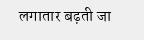लगातार बढ़ती जा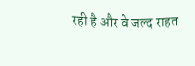रही है और वे जल्द राहत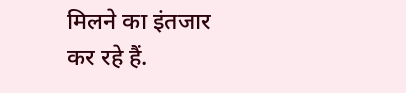मिलने का इंतजार कर रहे हैं.